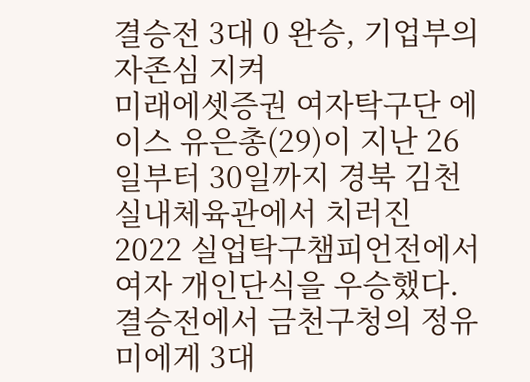결승전 3대 0 완승, 기업부의 자존심 지켜
미래에셋증권 여자탁구단 에이스 유은총(29)이 지난 26일부터 30일까지 경북 김천실내체육관에서 치러진 2022 실업탁구챔피언전에서 여자 개인단식을 우승했다. 결승전에서 금천구청의 정유미에게 3대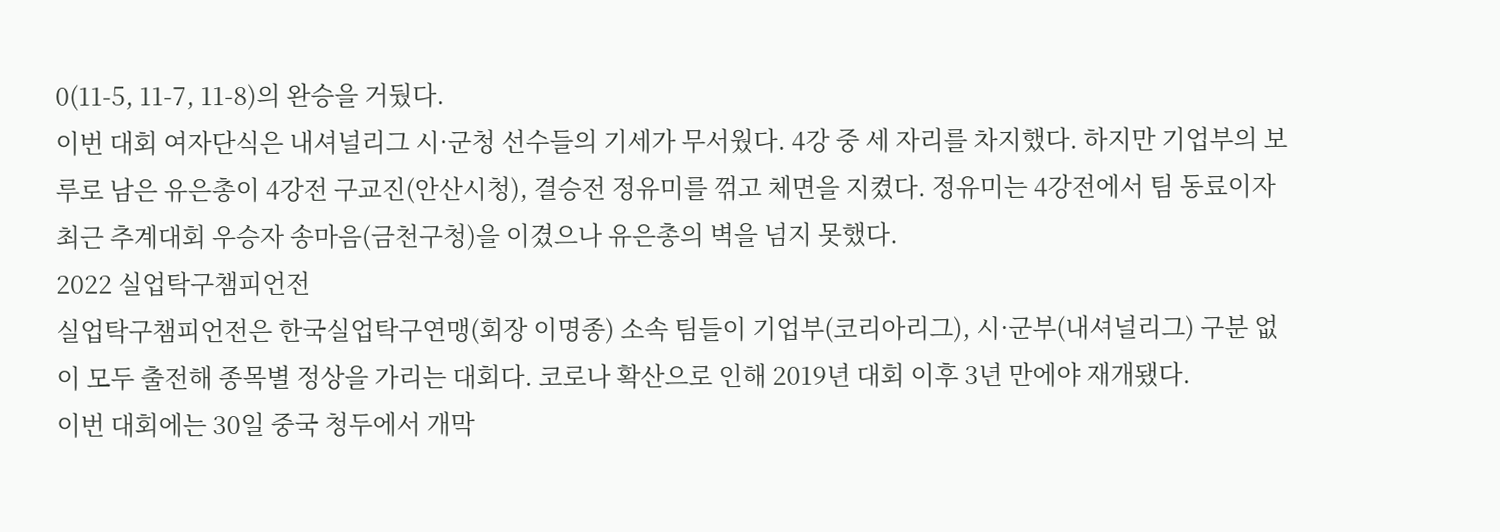0(11-5, 11-7, 11-8)의 완승을 거뒀다.
이번 대회 여자단식은 내셔널리그 시·군청 선수들의 기세가 무서웠다. 4강 중 세 자리를 차지했다. 하지만 기업부의 보루로 남은 유은총이 4강전 구교진(안산시청), 결승전 정유미를 꺾고 체면을 지켰다. 정유미는 4강전에서 팀 동료이자 최근 추계대회 우승자 송마음(금천구청)을 이겼으나 유은총의 벽을 넘지 못했다.
2022 실업탁구챔피언전
실업탁구챔피언전은 한국실업탁구연맹(회장 이명종) 소속 팀들이 기업부(코리아리그), 시·군부(내셔널리그) 구분 없이 모두 출전해 종목별 정상을 가리는 대회다. 코로나 확산으로 인해 2019년 대회 이후 3년 만에야 재개됐다.
이번 대회에는 30일 중국 청두에서 개막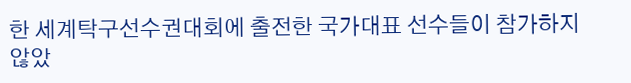한 세계탁구선수권대회에 출전한 국가대표 선수들이 참가하지 않았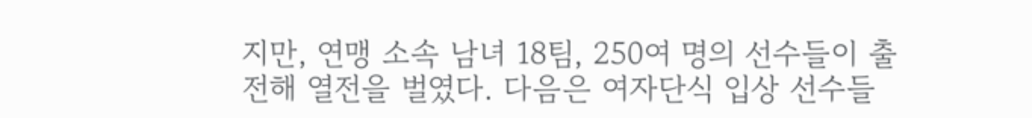지만, 연맹 소속 남녀 18팀, 250여 명의 선수들이 출전해 열전을 벌였다. 다음은 여자단식 입상 선수들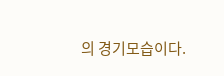의 경기모습이다.